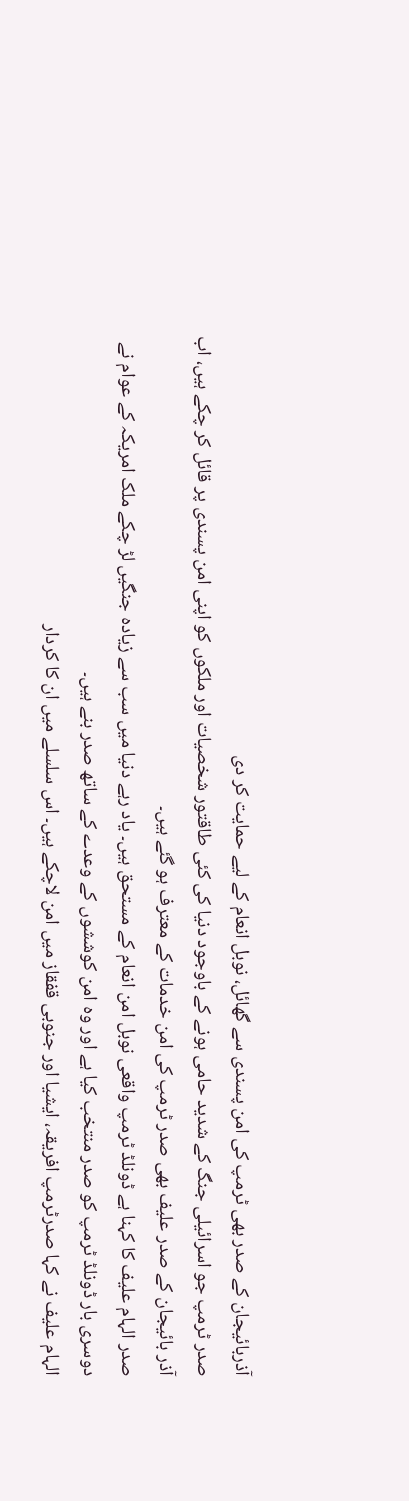آذربائیجان کے صدر بھی ٹرمپ کی امن پسندی سے گھائل، نوبل انعام کے لیے حمایت کر دی
صدر ٹرمپ جو اسرائیلی جنگ کے شدید حامی ہونے کے باوجود دنیا کی کئی طاقتور شخصیات اور ملکوں کو اپنی امن پسندی پر قائل کر چکے ہیں، اب آذر بائیجان کے صدر علیف بھی صدر ٹرمپ کی امن خدمات کے معترف ہو گئے ہیں۔
صدر الہام علیف کا کہنا ہے ڈونلڈ ٹرمپ واقعی نوبل امن انعام کے مستحق ہیں۔ یاد رہے دنیا میں سب سے زیادہ جنگیں لڑ چکے ملک امریکہ کے عوام نے دوسری بار ڈونلڈ ٹرمپ کو صدر منتخب کیا ہے اور وہ امن کوششوں کے وعدے کے ساتھ صدر بنے ہیں۔
الہام علیف نے کہا صدرٹرمپ افریقہ، ایشیا اور جنوبی قفقاز میں امن لاچکے ہیں۔ اس سلسلے میں ان کا کردار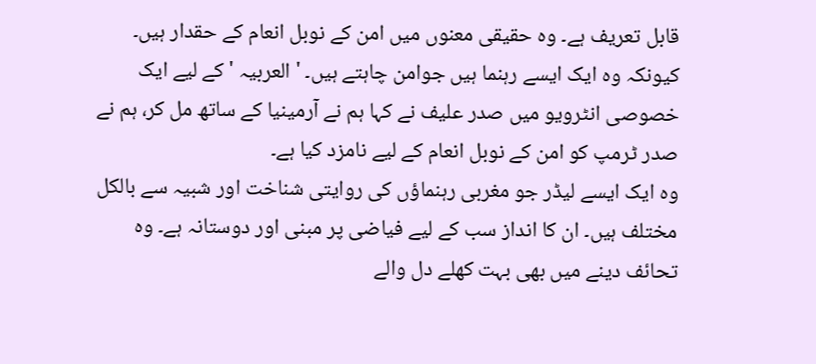قابل تعریف ہے۔ وہ حقیقی معنوں میں امن کے نوبل انعام کے حقدار ہیں۔
کیونکہ وہ ایک ایسے رہنما ہیں جوامن چاہتے ہیں۔ ' العربیہ ' کے لیے ایک خصوصی انٹرویو میں صدر علیف نے کہا ہم نے آرمینیا کے ساتھ مل کر، ہم نے صدر ٹرمپ کو امن کے نوبل انعام کے لیے نامزد کیا ہے۔
وہ ایک ایسے لیڈر جو مغربی رہنماؤں کی روایتی شناخت اور شبیہ سے بالکل مختلف ہیں۔ ان کا انداز سب کے لیے فیاضی پر مبنی اور دوستانہ ہے۔ وہ تحائف دینے میں بھی بہت کھلے دل والے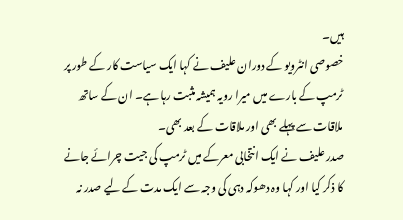ہیں۔
خصوصی انٹرویو کے دوران علیف نے کہا ایک سیاست کار کے طور پر ٹرمپ کے بارے میں میرا رویہ ہمیشہ مثبت رہا ہے۔ ان کے ساتھ ملاقات سے پہلے بھی اور ملاقات کے بعد بھی۔
صدر علیف نے ایک انتخابی معرکے میں ٹرمپ کی جیت چرائے جانے کا ذکر کیا اور کہا وہ دھوکہ دہی کی وجہ سے ایک مدت کے لیے صدر نہ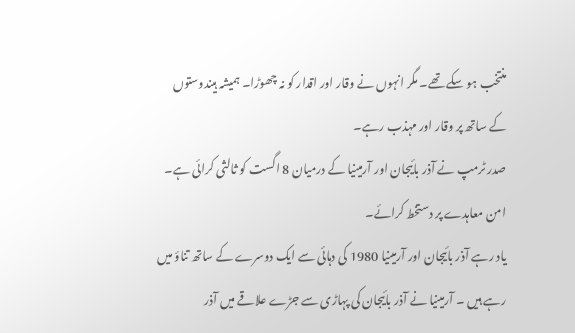منتخب ہو سکے تھے۔ مگر انہوں نے وقار اور اقدار کو نہ چھوڑا۔ ہمیشہ ہیندوستوں کے ساتھ پر وقار اور مہذب رہے۔
صدر ٹرمپ نے آذر بائیجان اور آرمینیا کے درمیان 8 اگست کو ثالثی کرائی ہے۔ امن معاہدے پر دستخط کرائے۔
یاد رہے آذر بائیجان اور آرمینیا 1980 کی دہائی سے ایک دوسرے کے ساتھ تناؤ میں رہے ہیں ۔ آرمینیا نے آذر بائیجان کی پہاڑی سے جڑے علاقے میں آذر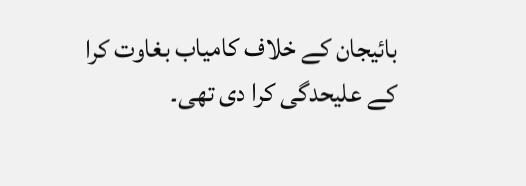بائیجان کے خلاف کامیاب بغاوت کرا کے علیحدگی کرا دی تھی۔